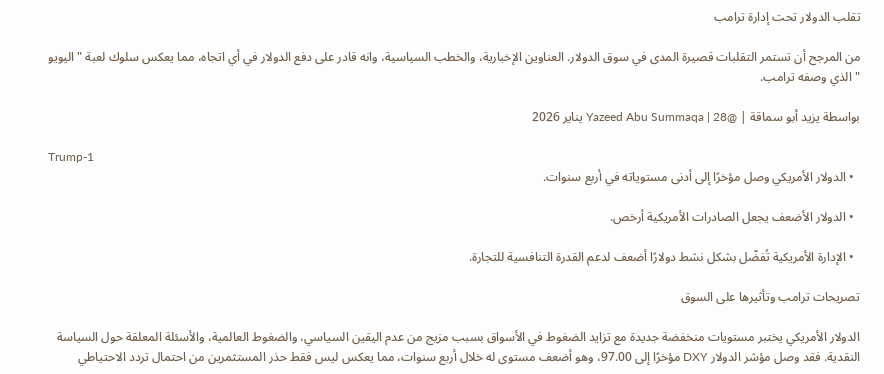تقلب الدولار تحت إدارة ترامب

من المرجح أن تستمر التقلبات قصيرة المدى في سوق الدولار. العناوين الإخبارية، والخطب السياسية، وانه قادر على دفع الدولار في أي اتجاه، مما يعكس سلوك لعبة "اليويو "الذي وصفه ترامب.

بواسطة يزيد أبو سماقة | @Yazeed Abu Summaqa | 28 يناير 2026

Trump-1
  • الدولار الأمريكي وصل مؤخرًا إلى أدنى مستوياته في أربع سنوات.

  • الدولار الأضعف يجعل الصادرات الأمريكية أرخص.

  • الإدارة الأمريكية تُفضّل بشكل نشط دولارًا أضعف لدعم القدرة التنافسية للتجارة.

تصريحات ترامب وتأثيرها على السوق

الدولار الأمريكي يختبر مستويات منخفضة جديدة مع تزايد الضغوط في الأسواق بسبب مزيج من عدم اليقين السياسي، والضغوط العالمية، والأسئلة المعلقة حول السياسة النقدية. فقد وصل مؤشر الدولار DXY مؤخرًا إلى 97.00، وهو أضعف مستوى له خلال أربع سنوات، مما يعكس ليس فقط حذر المستثمرين من احتمال تردد الاحتياطي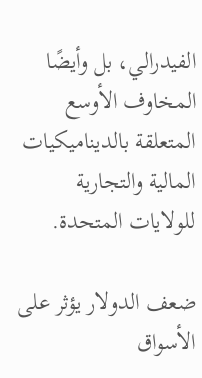الفيدرالي، بل وأيضًا المخاوف الأوسع المتعلقة بالديناميكيات المالية والتجارية للولايات المتحدة.

ضعف الدولار يؤثر على الأسواق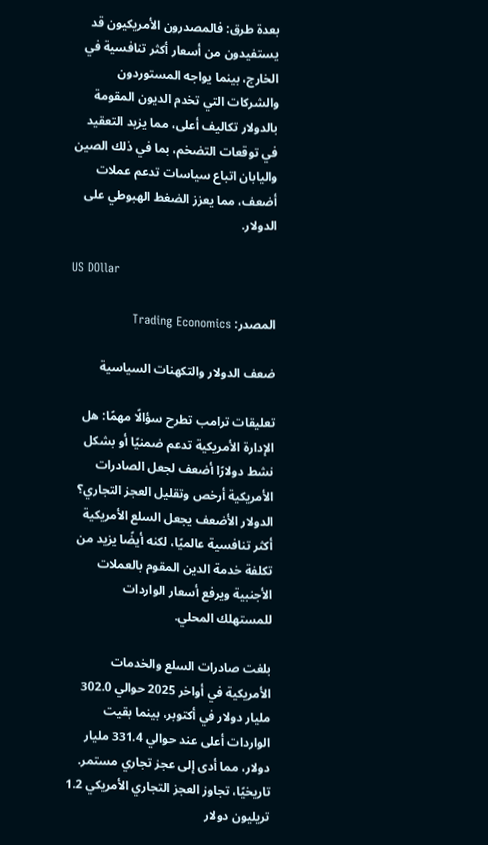بعدة طرق: فالمصدرون الأمريكيون قد يستفيدون من أسعار أكثر تنافسية في الخارج، بينما يواجه المستوردون والشركات التي تخدم الديون المقومة بالدولار تكاليف أعلى، مما يزيد التعقيد في توقعات التضخم، بما في ذلك الصين واليابان اتباع سياسات تدعم عملات أضعف، مما يعزز الضغط الهبوطي على الدولار.

US DOllar

المصدر: Trading Economics

ضعف الدولار والتكهنات السياسية

تعليقات ترامب تطرح سؤالًا مهمًا: هل الإدارة الأمريكية تدعم ضمنيًا أو بشكل نشط دولارًا أضعف لجعل الصادرات الأمريكية أرخص وتقليل العجز التجاري؟ الدولار الأضعف يجعل السلع الأمريكية أكثر تنافسية عالميًا، لكنه أيضًا يزيد من تكلفة خدمة الدين المقوم بالعملات الأجنبية ويرفع أسعار الواردات للمستهلك المحلي.

بلغت صادرات السلع والخدمات الأمريكية في أواخر 2025 حوالي 302.0 مليار دولار في أكتوبر، بينما بقيت الواردات أعلى عند حوالي 331.4 مليار دولار، مما أدى إلى عجز تجاري مستمر. تاريخيًا، تجاوز العجز التجاري الأمريكي 1.2 تريليون دولار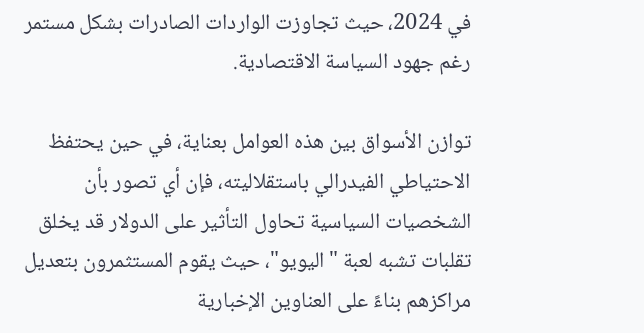في 2024، حيث تجاوزت الواردات الصادرات بشكل مستمر رغم جهود السياسة الاقتصادية.

توازن الأسواق بين هذه العوامل بعناية، في حين يحتفظ الاحتياطي الفيدرالي باستقلاليته، فإن أي تصور بأن الشخصيات السياسية تحاول التأثير على الدولار قد يخلق تقلبات تشبه لعبة "اليويو"، حيث يقوم المستثمرون بتعديل مراكزهم بناءً على العناوين الإخبارية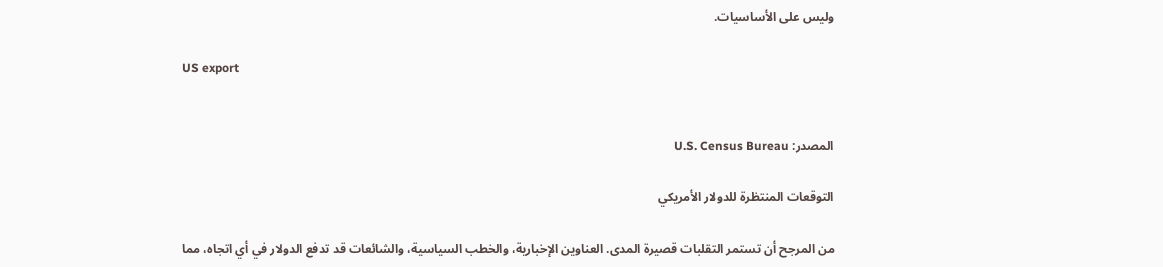وليس على الأساسيات.

US export


المصدر: U.S. Census Bureau

التوقعات المنتظرة للدولار الأمريكي

من المرجح أن تستمر التقلبات قصيرة المدى. العناوين الإخبارية، والخطب السياسية، والشائعات قد تدفع الدولار في أي اتجاه، مما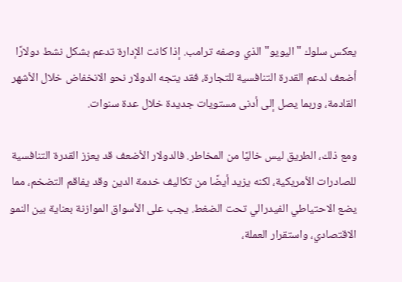يعكس سلوك "اليويو" الذي وصفه ترامب. إذا كانت الإدارة تدعم بشكل نشط دولارًا أضعف لدعم القدرة التنافسية للتجارة، فقد يتجه الدولار نحو الانخفاض خلال الأشهر القادمة، وربما يصل إلى أدنى مستويات جديدة خلال عدة سنوات.

ومع ذلك، الطريق ليس خاليًا من المخاطر. فالدولار الأضعف قد يعزز القدرة التنافسية للصادرات الأمريكية، لكنه يزيد أيضًا من تكاليف خدمة الدين وقد يفاقم التضخم، مما يضع الاحتياطي الفيدرالي تحت الضغط. يجب على الأسواق الموازنة بعناية بين النمو الاقتصادي، واستقرار العملة،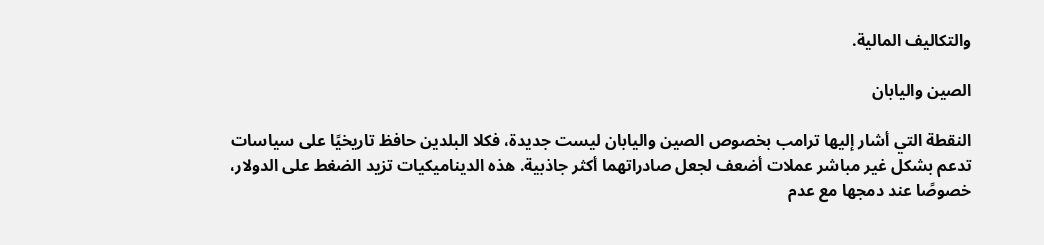والتكاليف المالية.

الصين واليابان

النقطة التي أشار إليها ترامب بخصوص الصين واليابان ليست جديدة، فكلا البلدين حافظ تاريخيًا على سياسات تدعم بشكل غير مباشر عملات أضعف لجعل صادراتهما أكثر جاذبية. هذه الديناميكيات تزيد الضغط على الدولار، خصوصًا عند دمجها مع عدم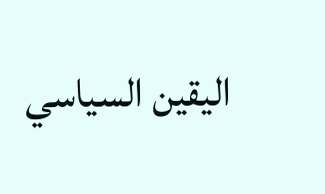اليقين السياسي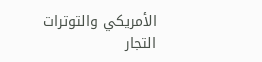الأمريكي والتوترات التجار